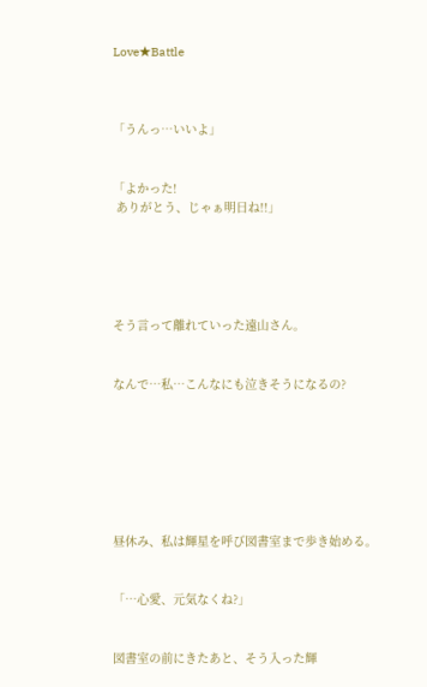Love★Battle



「うんっ…いいよ」


「よかった!
 ありがとう、じゃぁ明日ね!!」





そう言って離れていった遠山さん。


なんで…私…こんなにも泣きそうになるの?







昼休み、私は輝星を呼び図書室まで歩き始める。


「…心愛、元気なくね?」


図書室の前にきたあと、そう入った輝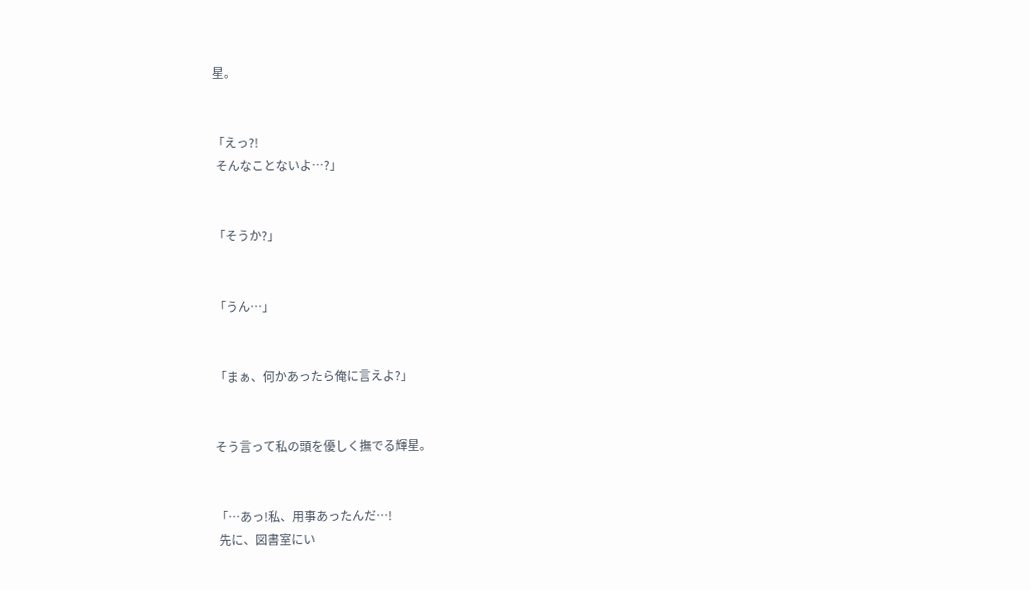星。


「えっ?!
 そんなことないよ…?」


「そうか?」


「うん…」


「まぁ、何かあったら俺に言えよ?」


そう言って私の頭を優しく撫でる輝星。


「…あっ!私、用事あったんだ…!
 先に、図書室にい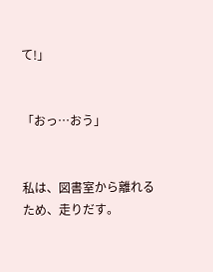て!」


「おっ…おう」


私は、図書室から離れるため、走りだす。